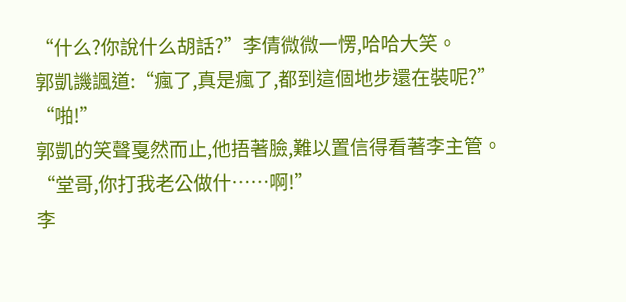“什么?你說什么胡話?”李倩微微一愣,哈哈大笑。
郭凱譏諷道:“瘋了,真是瘋了,都到這個地步還在裝呢?”
“啪!”
郭凱的笑聲戛然而止,他捂著臉,難以置信得看著李主管。
“堂哥,你打我老公做什……啊!”
李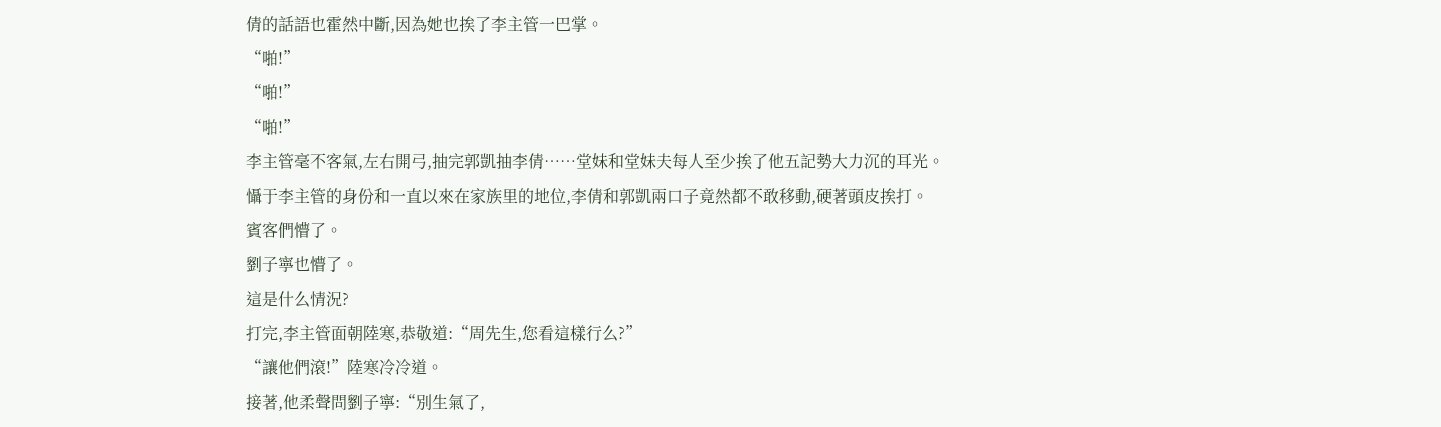倩的話語也霍然中斷,因為她也挨了李主管一巴掌。
“啪!”
“啪!”
“啪!”
李主管毫不客氣,左右開弓,抽完郭凱抽李倩……堂妹和堂妹夫每人至少挨了他五記勢大力沉的耳光。
懾于李主管的身份和一直以來在家族里的地位,李倩和郭凱兩口子竟然都不敢移動,硬著頭皮挨打。
賓客們懵了。
劉子寧也懵了。
這是什么情況?
打完,李主管面朝陸寒,恭敬道:“周先生,您看這樣行么?”
“讓他們滾!”陸寒冷冷道。
接著,他柔聲問劉子寧:“別生氣了,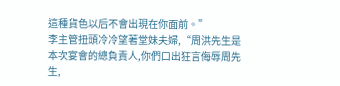這種貨色以后不會出現在你面前。”
李主管扭頭冷冷望著堂妹夫婦,“周洪先生是本次宴會的總負責人,你們口出狂言侮辱周先生,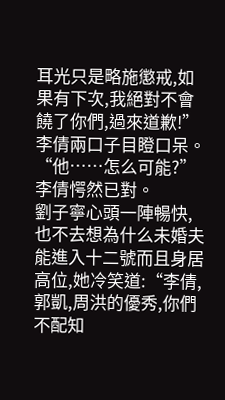耳光只是略施懲戒,如果有下次,我絕對不會饒了你們,過來道歉!”
李倩兩口子目瞪口呆。
“他……怎么可能?”李倩愕然已對。
劉子寧心頭一陣暢快,也不去想為什么未婚夫能進入十二號而且身居高位,她冷笑道:“李倩,郭凱,周洪的優秀,你們不配知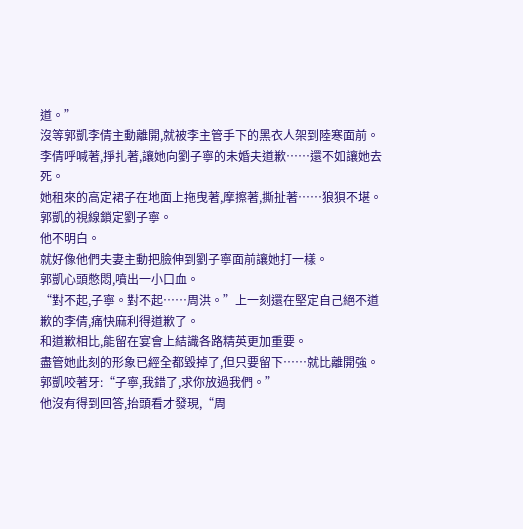道。”
沒等郭凱李倩主動離開,就被李主管手下的黑衣人架到陸寒面前。李倩呼喊著,掙扎著,讓她向劉子寧的未婚夫道歉……還不如讓她去死。
她租來的高定裙子在地面上拖曳著,摩擦著,撕扯著……狼狽不堪。
郭凱的視線鎖定劉子寧。
他不明白。
就好像他們夫妻主動把臉伸到劉子寧面前讓她打一樣。
郭凱心頭憋悶,噴出一小口血。
“對不起,子寧。對不起……周洪。”上一刻還在堅定自己絕不道歉的李倩,痛快麻利得道歉了。
和道歉相比,能留在宴會上結識各路精英更加重要。
盡管她此刻的形象已經全都毀掉了,但只要留下……就比離開強。
郭凱咬著牙:“子寧,我錯了,求你放過我們。”
他沒有得到回答,抬頭看才發現,“周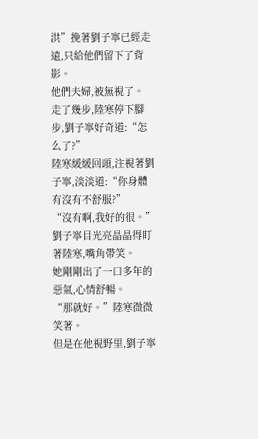洪”挽著劉子寧已經走遠,只給他們留下了背影。
他們夫婦,被無視了。
走了幾步,陸寒停下腳步,劉子寧好奇道:“怎么了?”
陸寒緩緩回頭,注視著劉子寧,淡淡道:“你身體有沒有不舒服?”
“沒有啊,我好的很。”劉子寧目光亮晶晶得盯著陸寒,嘴角帶笑。
她剛剛出了一口多年的惡氣,心情舒暢。
“那就好。”陸寒微微笑著。
但是在他視野里,劉子寧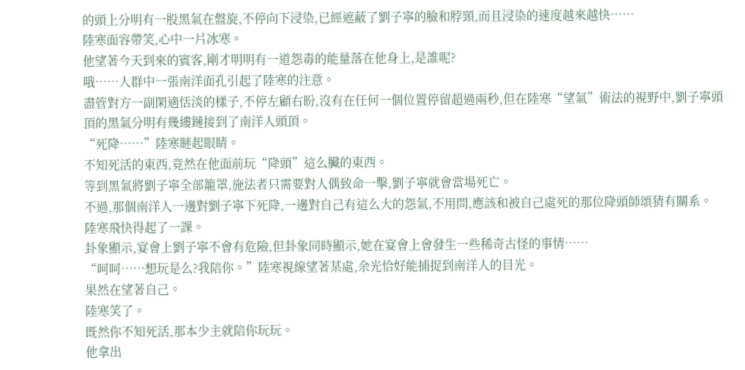的頭上分明有一股黑氣在盤旋,不停向下浸染,已經遮蔽了劉子寧的臉和脖頸,而且浸染的速度越來越快……
陸寒面容帶笑,心中一片冰寒。
他望著今天到來的賓客,剛才明明有一道怨毒的能量落在他身上,是誰呢?
哦……人群中一張南洋面孔引起了陸寒的注意。
盡管對方一副閑適恬淡的樣子,不停左顧右盼,沒有在任何一個位置停留超過兩秒,但在陸寒“望氣”術法的視野中,劉子寧頭頂的黑氣分明有幾縷鏈接到了南洋人頭頂。
“死降……”陸寒瞇起眼睛。
不知死活的東西,竟然在他面前玩“降頭”這么臟的東西。
等到黑氣將劉子寧全部籠罩,施法者只需要對人偶致命一擊,劉子寧就會當場死亡。
不過,那個南洋人一邊對劉子寧下死降,一邊對自己有這么大的怨氣,不用問,應該和被自己處死的那位降頭師頌猜有關系。
陸寒飛快得起了一課。
卦象顯示,宴會上劉子寧不會有危險,但卦象同時顯示,她在宴會上會發生一些稀奇古怪的事情……
“呵呵……想玩是么?我陪你。”陸寒視線望著某處,余光恰好能捕捉到南洋人的目光。
果然在望著自己。
陸寒笑了。
既然你不知死活,那本少主就陪你玩玩。
他拿出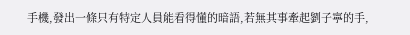手機,發出一條只有特定人員能看得懂的暗語,若無其事牽起劉子寧的手,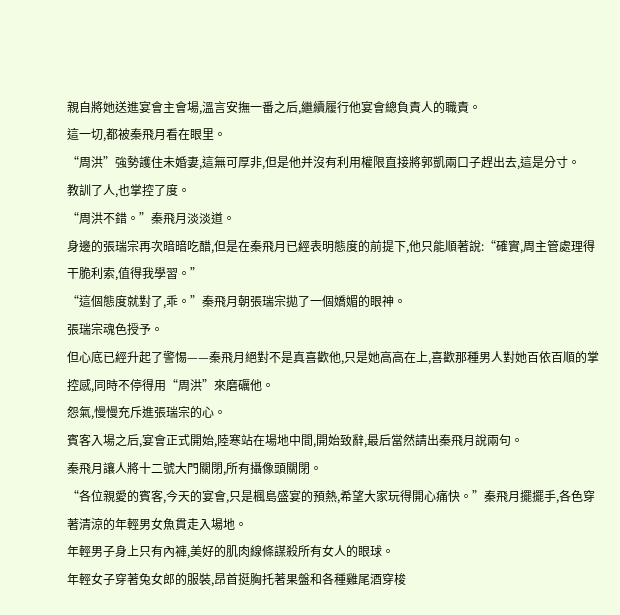親自將她送進宴會主會場,溫言安撫一番之后,繼續履行他宴會總負責人的職責。
這一切,都被秦飛月看在眼里。
“周洪”強勢護住未婚妻,這無可厚非,但是他并沒有利用權限直接將郭凱兩口子趕出去,這是分寸。
教訓了人,也掌控了度。
“周洪不錯。”秦飛月淡淡道。
身邊的張瑞宗再次暗暗吃醋,但是在秦飛月已經表明態度的前提下,他只能順著說:“確實,周主管處理得干脆利索,值得我學習。”
“這個態度就對了,乖。”秦飛月朝張瑞宗拋了一個嬌媚的眼神。
張瑞宗魂色授予。
但心底已經升起了警惕——秦飛月絕對不是真喜歡他,只是她高高在上,喜歡那種男人對她百依百順的掌控感,同時不停得用“周洪”來磨礪他。
怨氣,慢慢充斥進張瑞宗的心。
賓客入場之后,宴會正式開始,陸寒站在場地中間,開始致辭,最后當然請出秦飛月說兩句。
秦飛月讓人將十二號大門關閉,所有攝像頭關閉。
“各位親愛的賓客,今天的宴會,只是楓島盛宴的預熱,希望大家玩得開心痛快。”秦飛月擺擺手,各色穿著清涼的年輕男女魚貫走入場地。
年輕男子身上只有內褲,美好的肌肉線條謀殺所有女人的眼球。
年輕女子穿著兔女郎的服裝,昂首挺胸托著果盤和各種雞尾酒穿梭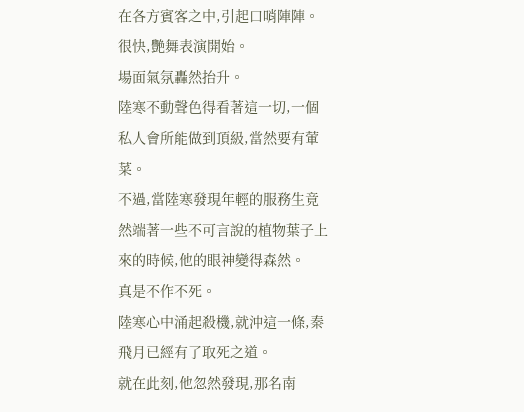在各方賓客之中,引起口哨陣陣。
很快,艷舞表演開始。
場面氣氛轟然抬升。
陸寒不動聲色得看著這一切,一個私人會所能做到頂級,當然要有葷菜。
不過,當陸寒發現年輕的服務生竟然端著一些不可言說的植物葉子上來的時候,他的眼神變得森然。
真是不作不死。
陸寒心中涌起殺機,就沖這一條,秦飛月已經有了取死之道。
就在此刻,他忽然發現,那名南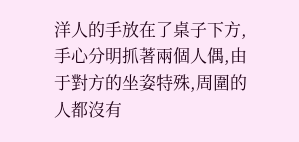洋人的手放在了桌子下方,手心分明抓著兩個人偶,由于對方的坐姿特殊,周圍的人都沒有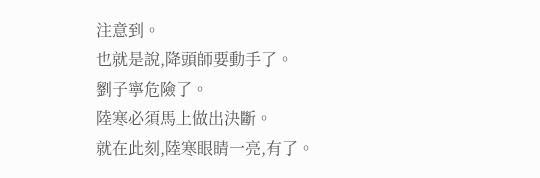注意到。
也就是說,降頭師要動手了。
劉子寧危險了。
陸寒必須馬上做出決斷。
就在此刻,陸寒眼睛一亮,有了。